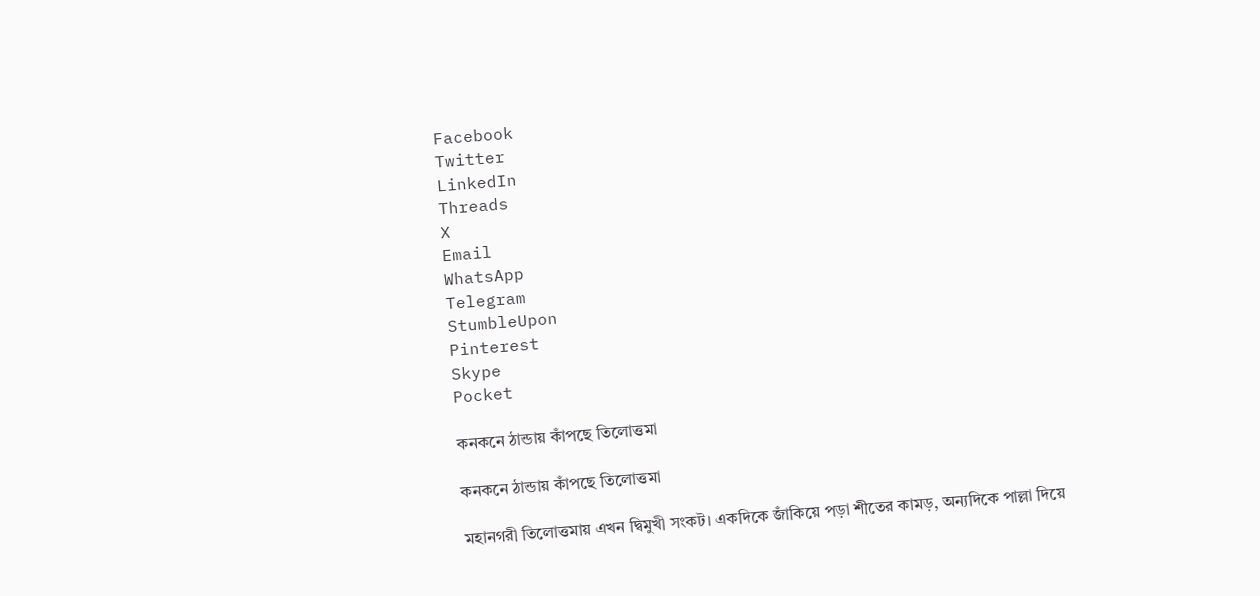Facebook
Twitter
LinkedIn
Threads
X
Email
WhatsApp
Telegram
StumbleUpon
Pinterest
Skype
Pocket

কনকনে ঠান্ডায় কাঁপছে তিলোত্তমা

কনকনে ঠান্ডায় কাঁপছে তিলোত্তমা

মহানগরী তিলোত্তমায় এখন দ্বিমুখী সংকট। একদিকে জাঁকিয়ে পড়া শীতের কামড়, অন্যদিকে পাল্লা দিয়ে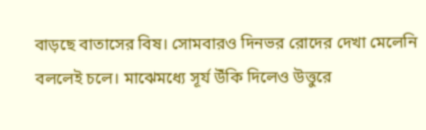বাড়ছে বাতাসের বিষ। সোমবারও দিনভর রোদের দেখা মেলেনি বললেই চলে। মাঝেমধ্যে সূর্য উঁকি দিলেও উত্তুরে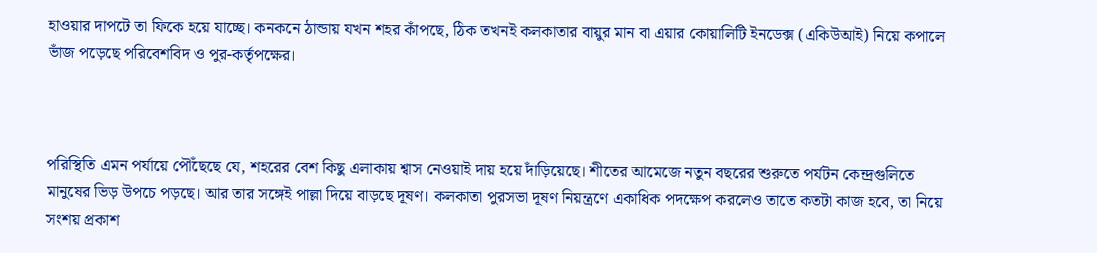হাওয়ার দাপটে তা ফিকে হয়ে যাচ্ছে। কনকনে ঠান্ডায় যখন শহর কাঁপছে, ঠিক তখনই কলকাতার বায়ুর মান বা এয়ার কোয়ালিটি ইনডেক্স (একিউআই) নিয়ে কপালে ভাঁজ পড়েছে পরিবেশবিদ ও পুর-কর্তৃপক্ষের।



পরিস্থিতি এমন পর্যায়ে পৌঁছেছে যে, শহরের বেশ কিছু এলাকায় শ্বাস নেওয়াই দায় হয়ে দাঁড়িয়েছে। শীতের আমেজে নতুন বছরের শুরুতে পর্যটন কেন্দ্রগুলিতে মানুষের ভিড় উপচে পড়ছে। আর তার সঙ্গেই পাল্লা দিয়ে বাড়ছে দূষণ। কলকাতা পুরসভা দূষণ নিয়ন্ত্রণে একাধিক পদক্ষেপ করলেও তাতে কতটা কাজ হবে, তা নিয়ে সংশয় প্রকাশ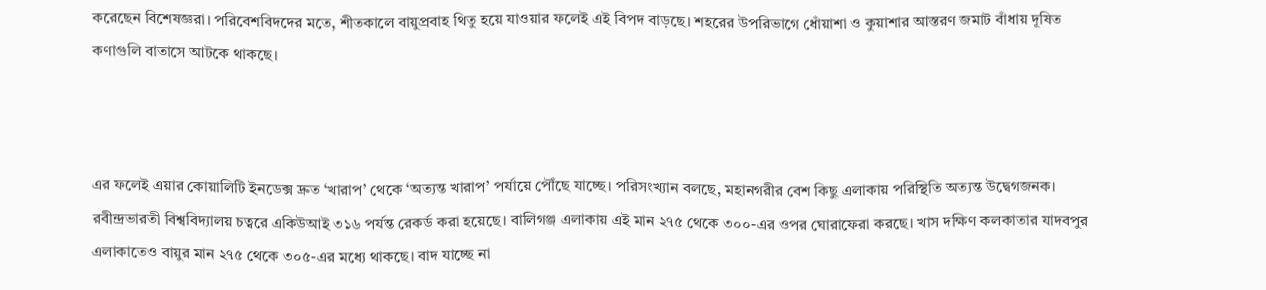করেছেন বিশেষজ্ঞরা। পরিবেশবিদদের মতে, শীতকালে বায়ুপ্রবাহ থিতু হয়ে যাওয়ার ফলেই এই বিপদ বাড়ছে। শহরের উপরিভাগে ধোঁয়াশা ও কুয়াশার আস্তরণ জমাট বাঁধায় দূষিত কণাগুলি বাতাসে আটকে থাকছে।



এর ফলেই এয়ার কোয়ালিটি ইনডেক্স দ্রুত ‘খারাপ’ থেকে ‘অত্যন্ত খারাপ’ পর্যায়ে পৌঁছে যাচ্ছে। পরিসংখ্যান বলছে, মহানগরীর বেশ কিছু এলাকায় পরিস্থিতি অত্যন্ত উদ্বেগজনক। রবীন্দ্রভারতী বিশ্ববিদ্যালয় চত্বরে একিউআই ৩১৬ পর্যন্ত রেকর্ড করা হয়েছে। বালিগঞ্জ এলাকায় এই মান ২৭৫ থেকে ৩০০-এর ওপর ঘোরাফেরা করছে। খাস দক্ষিণ কলকাতার যাদবপুর এলাকাতেও বায়ুর মান ২৭৫ থেকে ৩০৫-এর মধ্যে থাকছে। বাদ যাচ্ছে না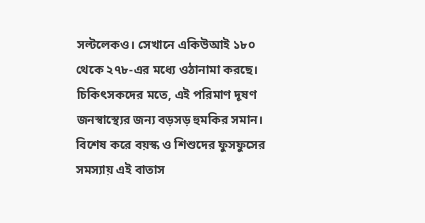সল্টলেকও। সেখানে একিউআই ১৮০ থেকে ২৭৮-এর মধ্যে ওঠানামা করছে। চিকিৎসকদের মতে, এই পরিমাণ দূষণ জনস্বাস্থ্যের জন্য বড়সড় হুমকির সমান। বিশেষ করে বয়স্ক ও শিশুদের ফুসফুসের সমস্যায় এই বাতাস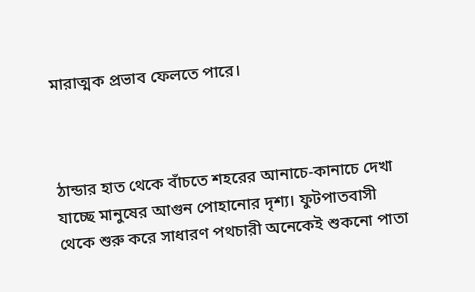মারাত্মক প্রভাব ফেলতে পারে।



ঠান্ডার হাত থেকে বাঁচতে শহরের আনাচে-কানাচে দেখা যাচ্ছে মানুষের আগুন পোহানোর দৃশ্য। ফুটপাতবাসী থেকে শুরু করে সাধারণ পথচারী অনেকেই শুকনো পাতা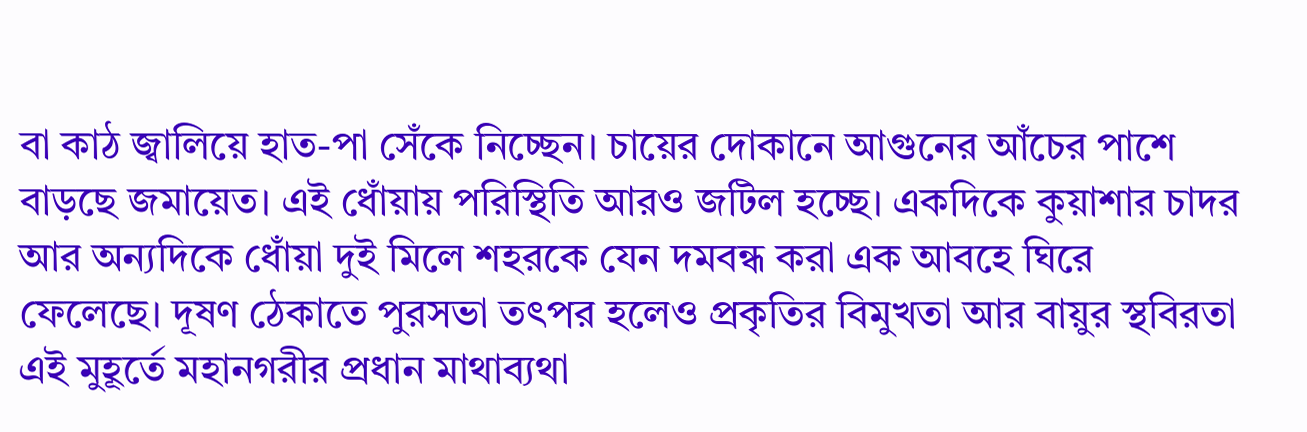বা কাঠ জ্বালিয়ে হাত-পা সেঁকে নিচ্ছেন। চায়ের দোকানে আগুনের আঁচের পাশে বাড়ছে জমায়েত। এই ধোঁয়ায় পরিস্থিতি আরও জটিল হচ্ছে। একদিকে কুয়াশার চাদর আর অন্যদিকে ধোঁয়া দুই মিলে শহরকে যেন দমবন্ধ করা এক আবহে ঘিরে ফেলেছে। দূষণ ঠেকাতে পুরসভা তৎপর হলেও প্রকৃতির বিমুখতা আর বায়ুর স্থবিরতা এই মুহূর্তে মহানগরীর প্রধান মাথাব্যথা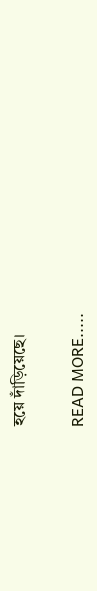হয়ে দাঁড়িয়েছে।

READ MORE.....